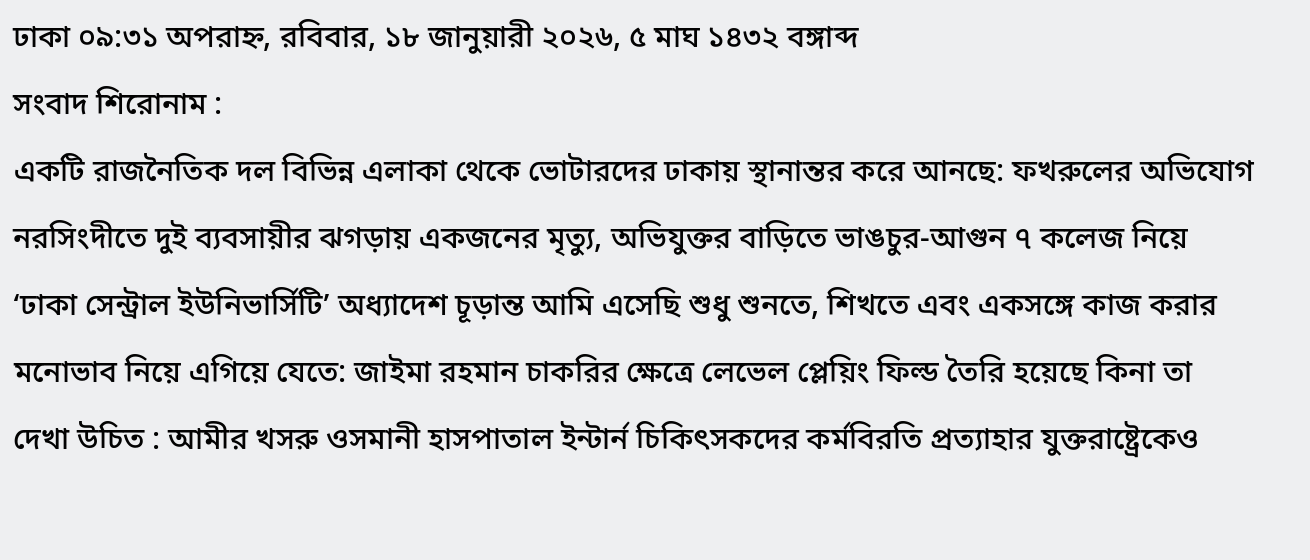ঢাকা ০৯:৩১ অপরাহ্ন, রবিবার, ১৮ জানুয়ারী ২০২৬, ৫ মাঘ ১৪৩২ বঙ্গাব্দ
সংবাদ শিরোনাম :
একটি রাজনৈতিক দল বিভিন্ন এলাকা থেকে ভোটারদের ঢাকায় স্থানান্তর করে আনছে: ফখরুলের অভিযোগ নরসিংদীতে দুই ব্যবসায়ীর ঝগড়ায় একজনের মৃত্যু, অভিযুক্তর বাড়িতে ভাঙচুর-আগুন ৭ কলেজ নিয়ে ‘ঢাকা সেন্ট্রাল ইউনিভার্সিটি’ অধ্যাদেশ চূড়ান্ত আমি এসেছি শুধু শুনতে, শিখতে এবং একসঙ্গে কাজ করার মনোভাব নিয়ে এগিয়ে যেতে: জাইমা রহমান চাকরির ক্ষেত্রে লেভেল প্লেয়িং ফিল্ড তৈরি হয়েছে কিনা তা দেখা উচিত : আমীর খসরু ওসমানী হাসপাতাল ইন্টার্ন চিকিৎসকদের কর্মবিরতি প্রত্যাহার যুক্তরাষ্ট্রেকেও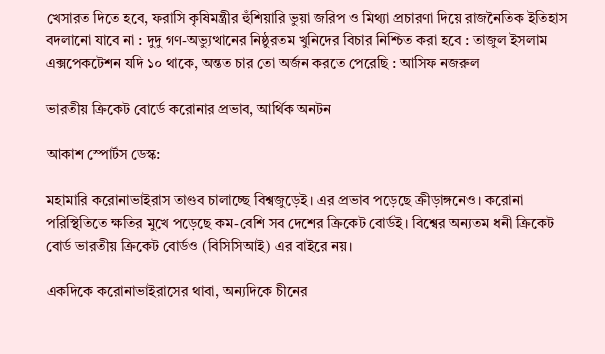খেসারত দিতে হবে, ফরাসি কৃষিমন্ত্রীর হুঁশিয়ারি ভুয়া জরিপ ও মিথ্যা প্রচারণা দিয়ে রাজনৈতিক ইতিহাস বদলানো যাবে না : দুদু গণ-অভ্যুত্থানের নিষ্ঠুরতম খুনিদের বিচার নিশ্চিত করা হবে : তাজুল ইসলাম এক্সপেকটেশন যদি ১০ থাকে, অন্তত চার তো অর্জন করতে পেরেছি : আসিফ নজরুল

ভারতীয় ক্রিকেট বোর্ডে করোনার প্রভাব, আর্থিক অনটন

আকাশ স্পোর্টস ডেস্ক:

মহামারি করোনাভাইরাস তাণ্ডব চালাচ্ছে বিশ্বজুড়েই। এর প্রভাব পড়েছে ক্রীড়াঙ্গনেও। করোনা পরিস্থিতিতে ক্ষতির মুখে পড়েছে কম-বেশি সব দেশের ক্রিকেট বোর্ডই। বিশ্বের অন্যতম ধনী ক্রিকেট বোর্ড ভারতীয় ক্রিকেট বোর্ডও (বিসিসিআই) এর বাইরে নয়।

একদিকে করোনাভাইরাসের থাবা, অন্যদিকে চীনের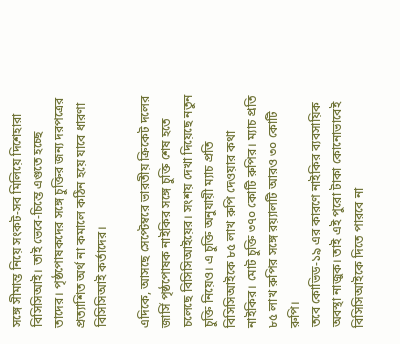সঙ্গে সীমান্ত নিয়ে সংকট-সব মিলিয়ে দিশেহারা বিসিসিআই। তাই ভেবে-চিন্তে এগুতে হচ্ছে তাদের। পৃষ্ঠপোষকদের সঙ্গে চুক্তির জন্য দরপত্রের প্রত্যাশিত অর্থ না কমালে কঠিন হয়ে যাবে ধারণা বিসিসিআই কর্তাদের।

এদিকে, আসছে সেপ্টেম্বরে ভারতীয় ক্রিকেট দলের জার্সি পৃষ্ঠপোষক নাইকির সঙ্গে চুক্তি শেষ হতে চলেছে বিসিসিআইয়ের। সংশয় দেখা দিয়েছে নতুন চুক্তি নিয়েও। এ চুক্তি অনুযায়ী ম্যাচ প্রতি বিসিসিআইকে ৮৫ লাখ রুপি দেওয়ার কথা নাইকির। মোট চুক্তি ৩৭০ কোটি রুপির। ম্যাচ প্রতি ৮৫ লাখ রুপির সঙ্গে রয়্যালটি আরও ৩০ কোটি রুপি।
তবে কোভিড-১৯ এর কারণে নাইকির ব্যবসায়িক অবস্থা নাজুক। তাই এই পুরো টাকা কোনোভাবেই বিসিসিআইকে দিতে পারবে না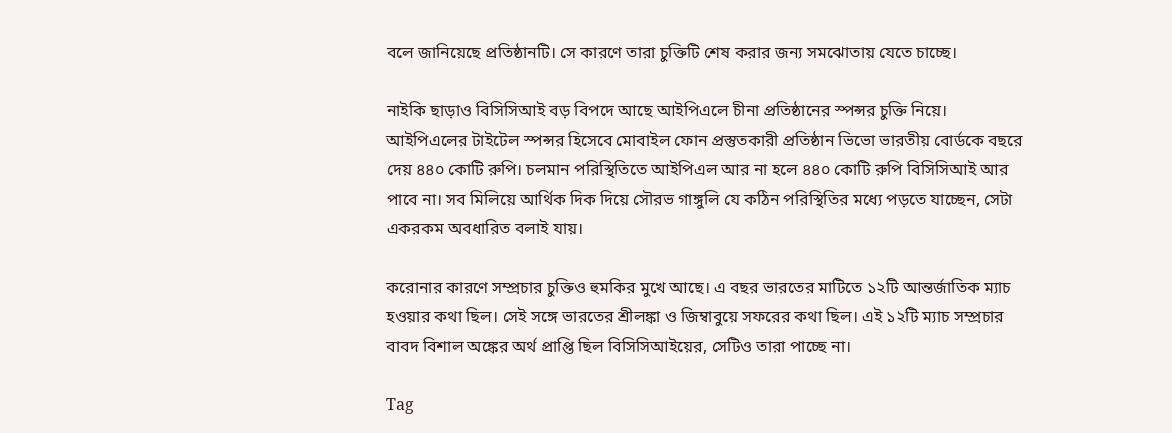বলে জানিয়েছে প্রতিষ্ঠানটি। সে কারণে তারা চুক্তিটি শেষ করার জন্য সমঝোতায় যেতে চাচ্ছে।

নাইকি ছাড়াও বিসিসিআই বড় বিপদে আছে আইপিএলে চীনা প্রতিষ্ঠানের স্পন্সর চুক্তি নিয়ে। আইপিএলের টাইটেল স্পন্সর হিসেবে মোবাইল ফোন প্রস্তুতকারী প্রতিষ্ঠান ভিভো ভারতীয় বোর্ডকে বছরে দেয় ৪৪০ কোটি রুপি। চলমান পরিস্থিতিতে আইপিএল আর না হলে ৪৪০ কোটি রুপি বিসিসিআই আর পাবে না। সব মিলিয়ে আর্থিক দিক দিয়ে সৌরভ গাঙ্গুলি যে কঠিন পরিস্থিতির মধ্যে পড়তে যাচ্ছেন, সেটা একরকম অবধারিত বলাই যায়।

করোনার কারণে সম্প্রচার চুক্তিও হুমকির মুখে আছে। এ বছর ভারতের মাটিতে ১২টি আন্তর্জাতিক ম্যাচ হওয়ার কথা ছিল। সেই সঙ্গে ভারতের শ্রীলঙ্কা ও জিম্বাবুয়ে সফরের কথা ছিল। এই ১২টি ম্যাচ সম্প্রচার বাবদ বিশাল অঙ্কের অর্থ প্রাপ্তি ছিল বিসিসিআইয়ের, সেটিও তারা পাচ্ছে না।

Tag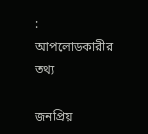:
আপলোডকারীর তথ্য

জনপ্রিয়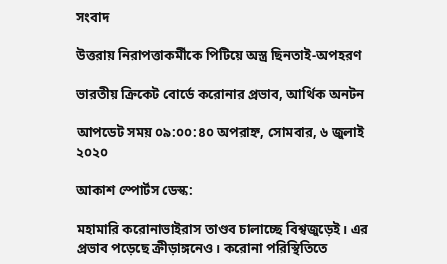সংবাদ

উত্তরায় নিরাপত্তাকর্মীকে পিটিয়ে অস্ত্র ছিনতাই-অপহরণ

ভারতীয় ক্রিকেট বোর্ডে করোনার প্রভাব, আর্থিক অনটন

আপডেট সময় ০৯:০০:৪০ অপরাহ্ন, সোমবার, ৬ জুলাই ২০২০

আকাশ স্পোর্টস ডেস্ক:

মহামারি করোনাভাইরাস তাণ্ডব চালাচ্ছে বিশ্বজুড়েই। এর প্রভাব পড়েছে ক্রীড়াঙ্গনেও। করোনা পরিস্থিতিতে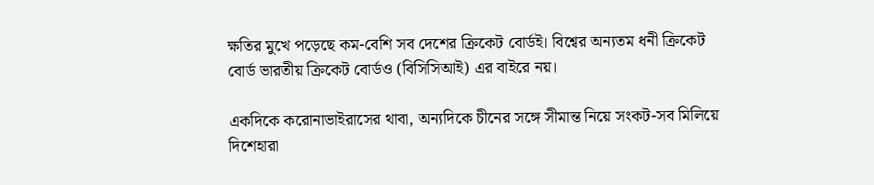ক্ষতির মুখে পড়েছে কম-বেশি সব দেশের ক্রিকেট বোর্ডই। বিশ্বের অন্যতম ধনী ক্রিকেট বোর্ড ভারতীয় ক্রিকেট বোর্ডও (বিসিসিআই) এর বাইরে নয়।

একদিকে করোনাভাইরাসের থাবা, অন্যদিকে চীনের সঙ্গে সীমান্ত নিয়ে সংকট-সব মিলিয়ে দিশেহারা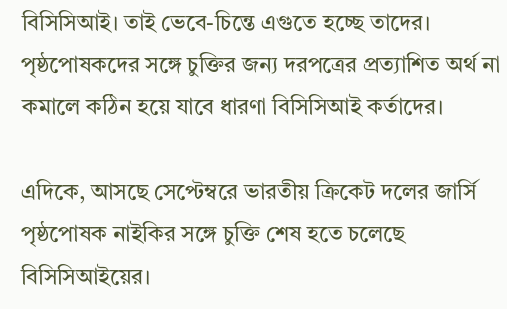বিসিসিআই। তাই ভেবে-চিন্তে এগুতে হচ্ছে তাদের। পৃষ্ঠপোষকদের সঙ্গে চুক্তির জন্য দরপত্রের প্রত্যাশিত অর্থ না কমালে কঠিন হয়ে যাবে ধারণা বিসিসিআই কর্তাদের।

এদিকে, আসছে সেপ্টেম্বরে ভারতীয় ক্রিকেট দলের জার্সি পৃষ্ঠপোষক নাইকির সঙ্গে চুক্তি শেষ হতে চলেছে বিসিসিআইয়ের।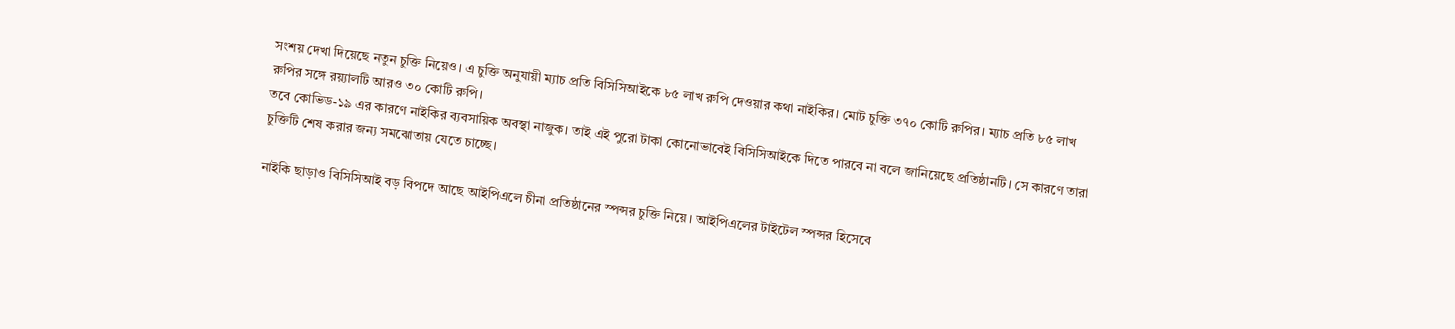সংশয় দেখা দিয়েছে নতুন চুক্তি নিয়েও। এ চুক্তি অনুযায়ী ম্যাচ প্রতি বিসিসিআইকে ৮৫ লাখ রুপি দেওয়ার কথা নাইকির। মোট চুক্তি ৩৭০ কোটি রুপির। ম্যাচ প্রতি ৮৫ লাখ রুপির সঙ্গে রয়্যালটি আরও ৩০ কোটি রুপি।
তবে কোভিড-১৯ এর কারণে নাইকির ব্যবসায়িক অবস্থা নাজুক। তাই এই পুরো টাকা কোনোভাবেই বিসিসিআইকে দিতে পারবে না বলে জানিয়েছে প্রতিষ্ঠানটি। সে কারণে তারা চুক্তিটি শেষ করার জন্য সমঝোতায় যেতে চাচ্ছে।

নাইকি ছাড়াও বিসিসিআই বড় বিপদে আছে আইপিএলে চীনা প্রতিষ্ঠানের স্পন্সর চুক্তি নিয়ে। আইপিএলের টাইটেল স্পন্সর হিসেবে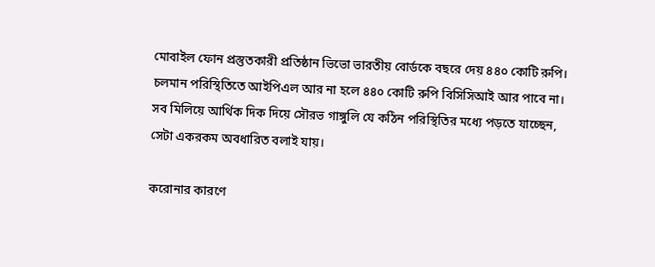মোবাইল ফোন প্রস্তুতকারী প্রতিষ্ঠান ভিভো ভারতীয় বোর্ডকে বছরে দেয় ৪৪০ কোটি রুপি। চলমান পরিস্থিতিতে আইপিএল আর না হলে ৪৪০ কোটি রুপি বিসিসিআই আর পাবে না। সব মিলিয়ে আর্থিক দিক দিয়ে সৌরভ গাঙ্গুলি যে কঠিন পরিস্থিতির মধ্যে পড়তে যাচ্ছেন, সেটা একরকম অবধারিত বলাই যায়।

করোনার কারণে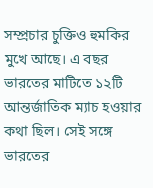সম্প্রচার চুক্তিও হুমকির মুখে আছে। এ বছর ভারতের মাটিতে ১২টি আন্তর্জাতিক ম্যাচ হওয়ার কথা ছিল। সেই সঙ্গে ভারতের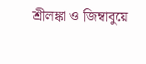শ্রীলঙ্কা ও জিম্বাবুয়ে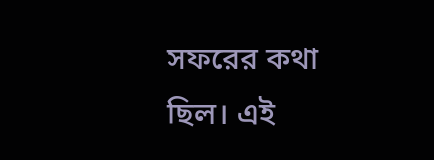সফরের কথা ছিল। এই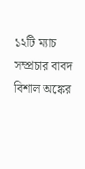১২টি ম্যাচ সম্প্রচার বাবদ বিশাল অঙ্কের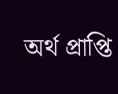অর্থ প্রাপ্তি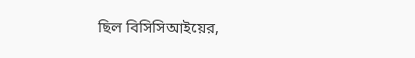ছিল বিসিসিআইয়ের,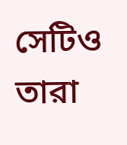সেটিও তারা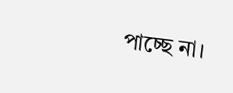পাচ্ছে না।